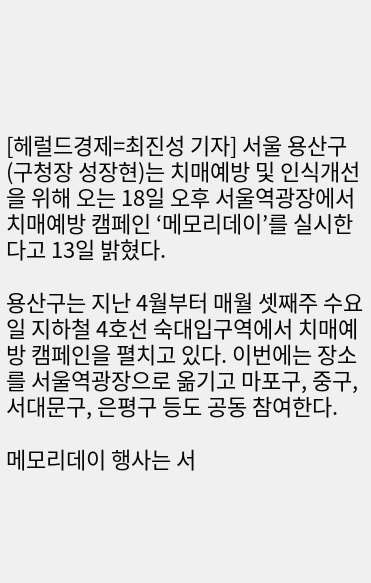[헤럴드경제=최진성 기자] 서울 용산구(구청장 성장현)는 치매예방 및 인식개선을 위해 오는 18일 오후 서울역광장에서 치매예방 캠페인 ‘메모리데이’를 실시한다고 13일 밝혔다.

용산구는 지난 4월부터 매월 셋째주 수요일 지하철 4호선 숙대입구역에서 치매예방 캠페인을 펼치고 있다. 이번에는 장소를 서울역광장으로 옮기고 마포구, 중구, 서대문구, 은평구 등도 공동 참여한다.

메모리데이 행사는 서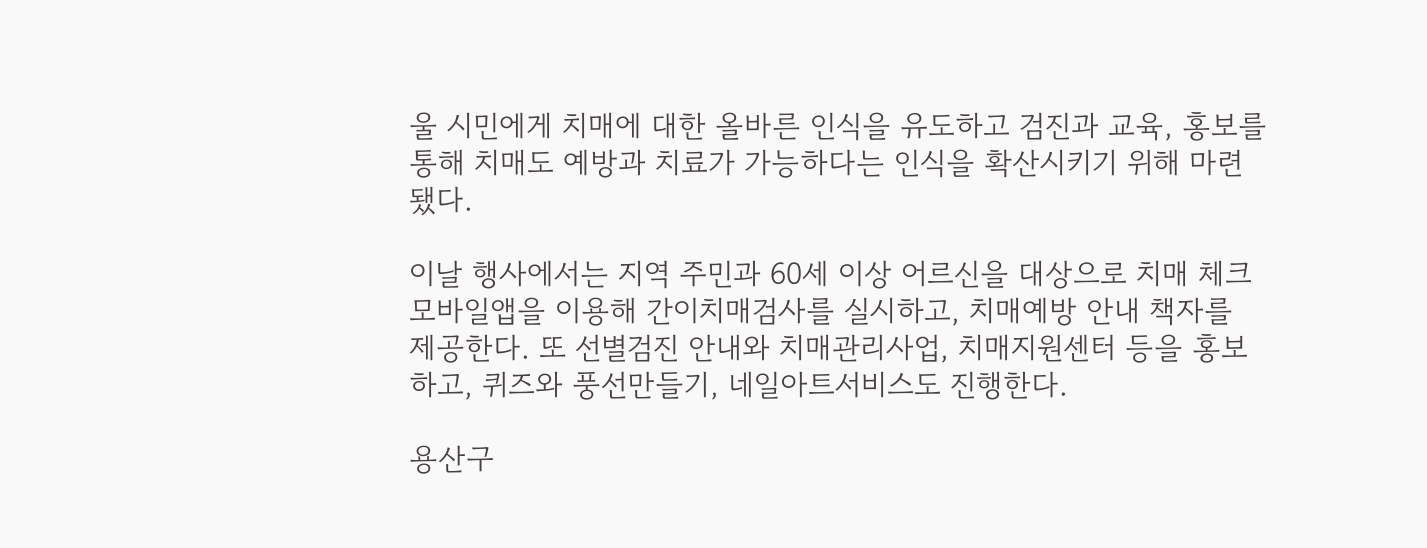울 시민에게 치매에 대한 올바른 인식을 유도하고 검진과 교육, 홍보를 통해 치매도 예방과 치료가 가능하다는 인식을 확산시키기 위해 마련됐다.

이날 행사에서는 지역 주민과 60세 이상 어르신을 대상으로 치매 체크 모바일앱을 이용해 간이치매검사를 실시하고, 치매예방 안내 책자를 제공한다. 또 선별검진 안내와 치매관리사업, 치매지원센터 등을 홍보하고, 퀴즈와 풍선만들기, 네일아트서비스도 진행한다.

용산구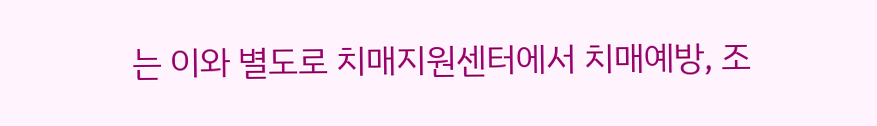는 이와 별도로 치매지원센터에서 치매예방, 조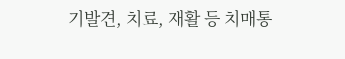기발견, 치료, 재활 등 치매통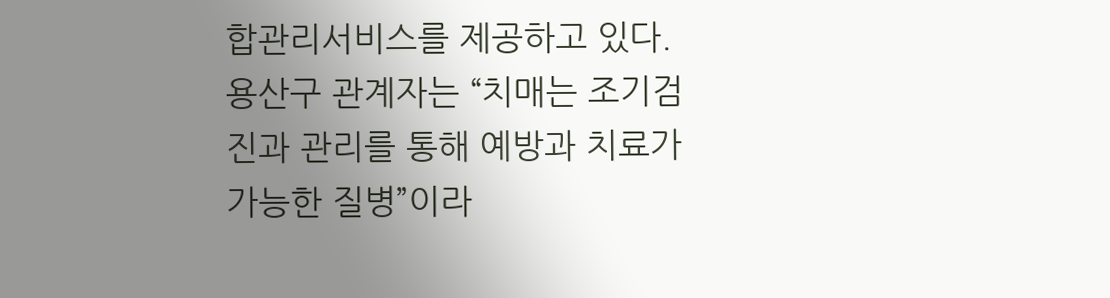합관리서비스를 제공하고 있다. 용산구 관계자는 “치매는 조기검진과 관리를 통해 예방과 치료가 가능한 질병”이라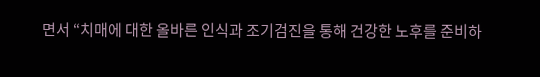면서 “치매에 대한 올바른 인식과 조기검진을 통해 건강한 노후를 준비하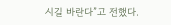시길 바란다”고 전했다.